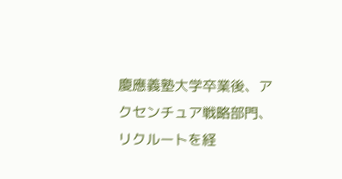慶應義塾大学卒業後、アクセンチュア戦略部門、リクルートを経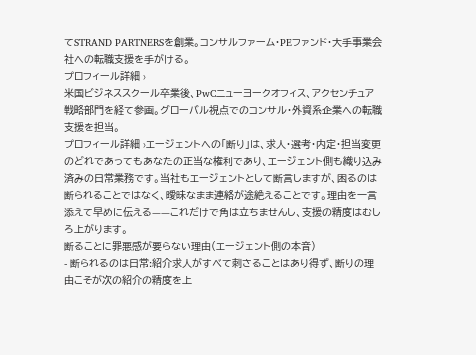てSTRAND PARTNERSを創業。コンサルファーム・PEファンド・大手事業会社への転職支援を手がける。
プロフィール詳細 ›
米国ビジネススクール卒業後、PwCニューヨークオフィス、アクセンチュア戦略部門を経て参画。グローバル視点でのコンサル・外資系企業への転職支援を担当。
プロフィール詳細 ›エージェントへの「断り」は、求人・選考・内定・担当変更のどれであってもあなたの正当な権利であり、エージェント側も織り込み済みの日常業務です。当社もエージェントとして断言しますが、困るのは断られることではなく、曖昧なまま連絡が途絶えることです。理由を一言添えて早めに伝える——これだけで角は立ちませんし、支援の精度はむしろ上がります。
断ることに罪悪感が要らない理由(エージェント側の本音)
- 断られるのは日常:紹介求人がすべて刺さることはあり得ず、断りの理由こそが次の紹介の精度を上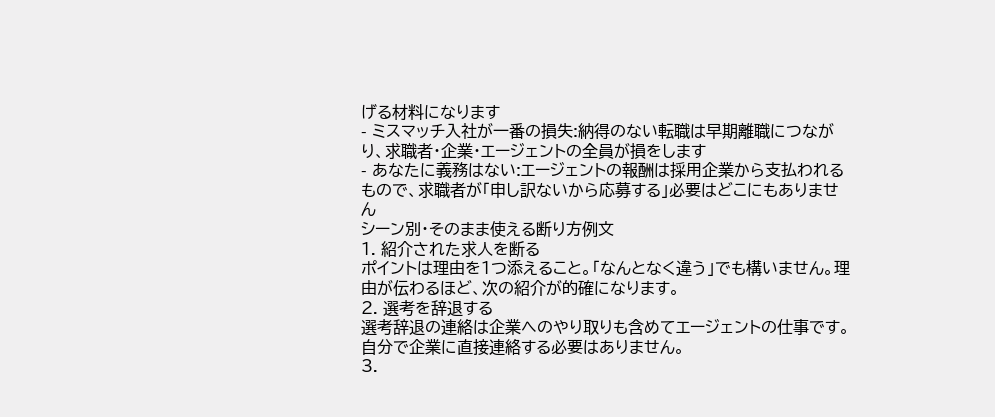げる材料になります
- ミスマッチ入社が一番の損失:納得のない転職は早期離職につながり、求職者・企業・エージェントの全員が損をします
- あなたに義務はない:エージェントの報酬は採用企業から支払われるもので、求職者が「申し訳ないから応募する」必要はどこにもありません
シーン別・そのまま使える断り方例文
1. 紹介された求人を断る
ポイントは理由を1つ添えること。「なんとなく違う」でも構いません。理由が伝わるほど、次の紹介が的確になります。
2. 選考を辞退する
選考辞退の連絡は企業へのやり取りも含めてエージェントの仕事です。自分で企業に直接連絡する必要はありません。
3.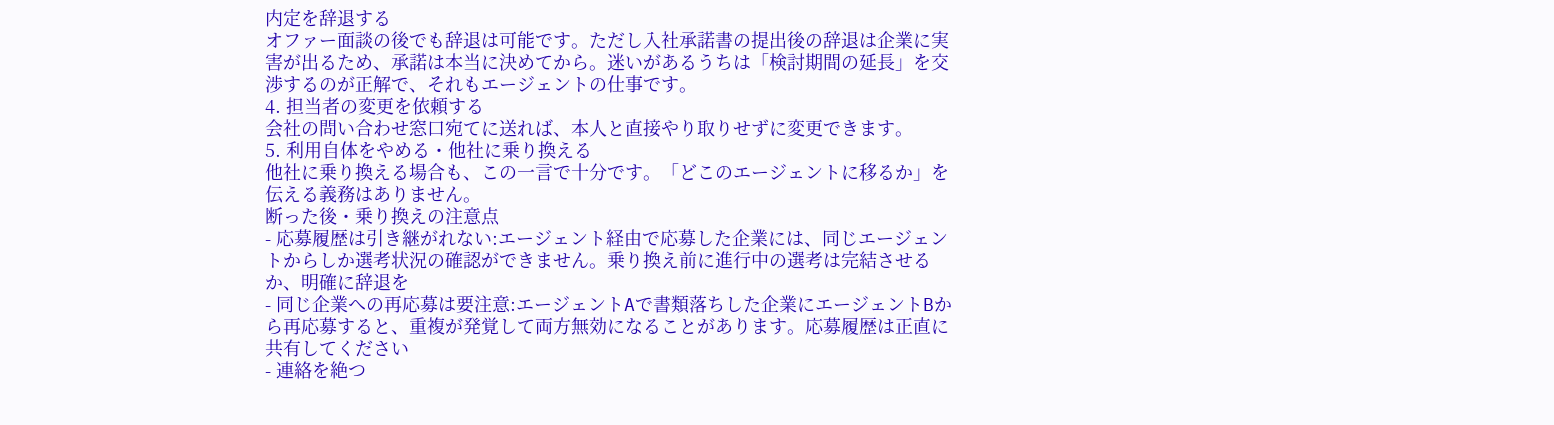内定を辞退する
オファー面談の後でも辞退は可能です。ただし入社承諾書の提出後の辞退は企業に実害が出るため、承諾は本当に決めてから。迷いがあるうちは「検討期間の延長」を交渉するのが正解で、それもエージェントの仕事です。
4. 担当者の変更を依頼する
会社の問い合わせ窓口宛てに送れば、本人と直接やり取りせずに変更できます。
5. 利用自体をやめる・他社に乗り換える
他社に乗り換える場合も、この一言で十分です。「どこのエージェントに移るか」を伝える義務はありません。
断った後・乗り換えの注意点
- 応募履歴は引き継がれない:エージェント経由で応募した企業には、同じエージェントからしか選考状況の確認ができません。乗り換え前に進行中の選考は完結させるか、明確に辞退を
- 同じ企業への再応募は要注意:エージェントAで書類落ちした企業にエージェントBから再応募すると、重複が発覚して両方無効になることがあります。応募履歴は正直に共有してください
- 連絡を絶つ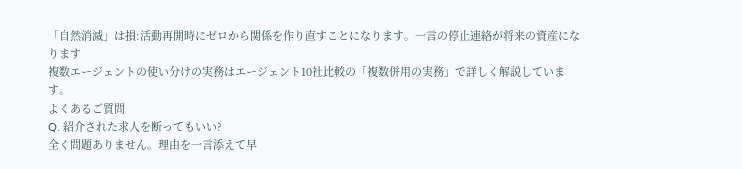「自然消滅」は損:活動再開時にゼロから関係を作り直すことになります。一言の停止連絡が将来の資産になります
複数エージェントの使い分けの実務はエージェント10社比較の「複数併用の実務」で詳しく解説しています。
よくあるご質問
Q. 紹介された求人を断ってもいい?
全く問題ありません。理由を一言添えて早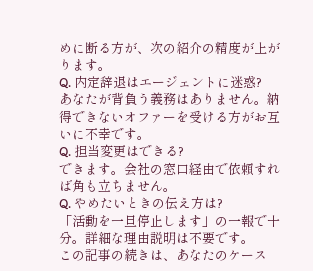めに断る方が、次の紹介の精度が上がります。
Q. 内定辞退はエージェントに迷惑?
あなたが背負う義務はありません。納得できないオファーを受ける方がお互いに不幸です。
Q. 担当変更はできる?
できます。会社の窓口経由で依頼すれば角も立ちません。
Q. やめたいときの伝え方は?
「活動を一旦停止します」の一報で十分。詳細な理由説明は不要です。
この記事の続きは、あなたのケース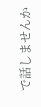で話しませんか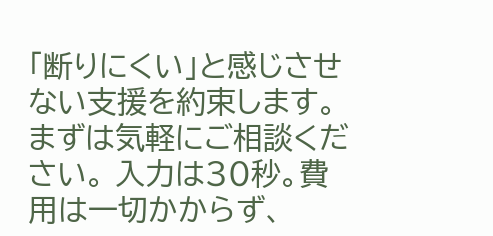「断りにくい」と感じさせない支援を約束します。まずは気軽にご相談ください。 入力は30秒。費用は一切かからず、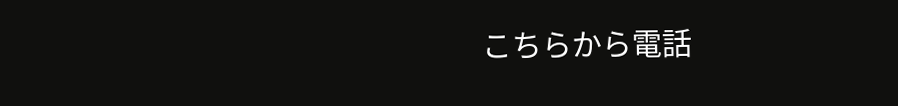こちらから電話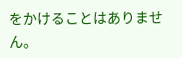をかけることはありません。